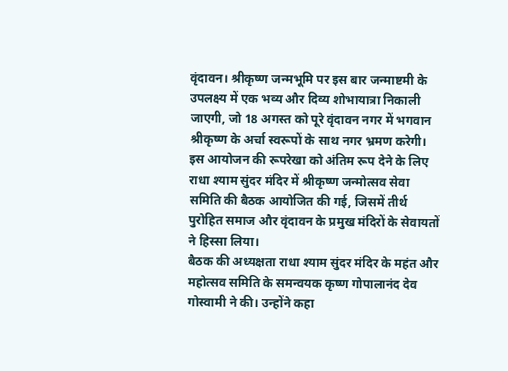वृंदावन। श्रीकृष्ण जन्मभूमि पर इस बार जन्माष्टमी के उपलक्ष्य में एक भव्य और दिव्य शोभायात्रा निकाली जाएगी, जो 18 अगस्त को पूरे वृंदावन नगर में भगवान श्रीकृष्ण के अर्चा स्वरूपों के साथ नगर भ्रमण करेगी। इस आयोजन की रूपरेखा को अंतिम रूप देने के लिए राधा श्याम सुंदर मंदिर में श्रीकृष्ण जन्मोत्सव सेवा समिति की बैठक आयोजित की गई, जिसमें तीर्थ पुरोहित समाज और वृंदावन के प्रमुख मंदिरों के सेवायतों ने हिस्सा लिया।
बैठक की अध्यक्षता राधा श्याम सुंदर मंदिर के महंत और महोत्सव समिति के समन्वयक कृष्ण गोपालानंद देव गोस्वामी ने की। उन्होंने कहा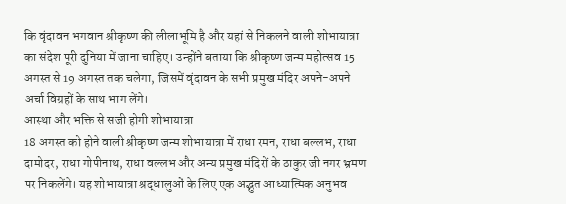कि वृंदावन भगवान श्रीकृष्ण की लीलाभूमि है और यहां से निकलने वाली शोभायात्रा का संदेश पूरी दुनिया में जाना चाहिए। उन्होंने बताया कि श्रीकृष्ण जन्म महोत्सव 15 अगस्त से 19 अगस्त तक चलेगा, जिसमें वृंदावन के सभी प्रमुख मंदिर अपने-अपने अर्चा विग्रहों के साथ भाग लेंगे।
आस्था और भक्ति से सजी होगी शोभायात्रा
18 अगस्त को होने वाली श्रीकृष्ण जन्म शोभायात्रा में राधा रमन, राधा बल्लभ, राधा दामोदर, राधा गोपीनाथ, राधा वल्लभ और अन्य प्रमुख मंदिरों के ठाकुर जी नगर भ्रमण पर निकलेंगे। यह शोभायात्रा श्रद्धालुओं के लिए एक अद्भुत आध्यात्मिक अनुभव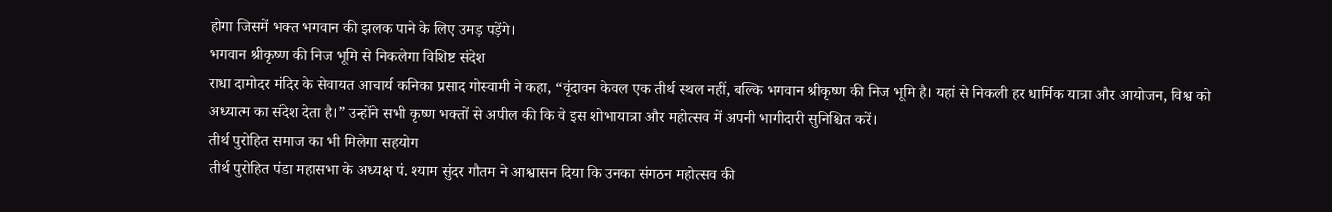होगा जिसमें भक्त भगवान की झलक पाने के लिए उमड़ पड़ेंगे।
भगवान श्रीकृष्ण की निज भूमि से निकलेगा विशिष्ट संदेश
राधा दामोदर मंदिर के सेवायत आचार्य कनिका प्रसाद गोस्वामी ने कहा, “वृंदावन केवल एक तीर्थ स्थल नहीं, बल्कि भगवान श्रीकृष्ण की निज भूमि है। यहां से निकली हर धार्मिक यात्रा और आयोजन, विश्व को अध्यात्म का संदेश देता है।” उन्होंने सभी कृष्ण भक्तों से अपील की कि वे इस शोभायात्रा और महोत्सव में अपनी भागीदारी सुनिश्चित करें।
तीर्थ पुरोहित समाज का भी मिलेगा सहयोग
तीर्थ पुरोहित पंडा महासभा के अध्यक्ष पं. श्याम सुंदर गौतम ने आश्वासन दिया कि उनका संगठन महोत्सव की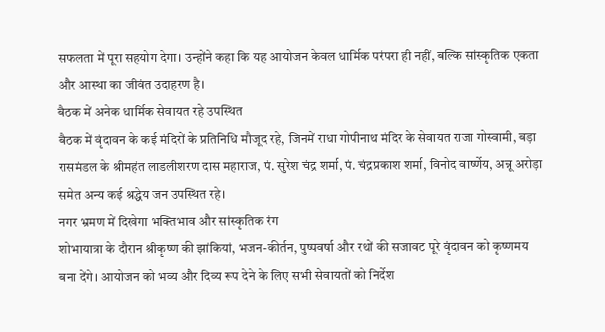सफलता में पूरा सहयोग देगा। उन्होंने कहा कि यह आयोजन केवल धार्मिक परंपरा ही नहीं, बल्कि सांस्कृतिक एकता और आस्था का जीवंत उदाहरण है।
बैठक में अनेक धार्मिक सेवायत रहे उपस्थित
बैठक में वृंदावन के कई मंदिरों के प्रतिनिधि मौजूद रहे, जिनमें राधा गोपीनाथ मंदिर के सेवायत राजा गोस्वामी, बड़ा रासमंडल के श्रीमहंत लाडलीशरण दास महाराज, पं. सुरेश चंद्र शर्मा, पं. चंद्रप्रकाश शर्मा, विनोद वार्ष्णेय, अन्नू अरोड़ा समेत अन्य कई श्रद्धेय जन उपस्थित रहे।
नगर भ्रमण में दिखेगा भक्तिभाव और सांस्कृतिक रंग
शोभायात्रा के दौरान श्रीकृष्ण की झांकियां, भजन-कीर्तन, पुष्पवर्षा और रथों की सजावट पूरे वृंदावन को कृष्णमय बना देंगे। आयोजन को भव्य और दिव्य रूप देने के लिए सभी सेवायतों को निर्देश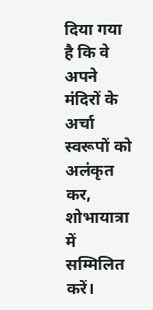दिया गया है कि वे अपने मंदिरों के अर्चा स्वरूपों को अलंकृत कर, शोभायात्रा में सम्मिलित करें।